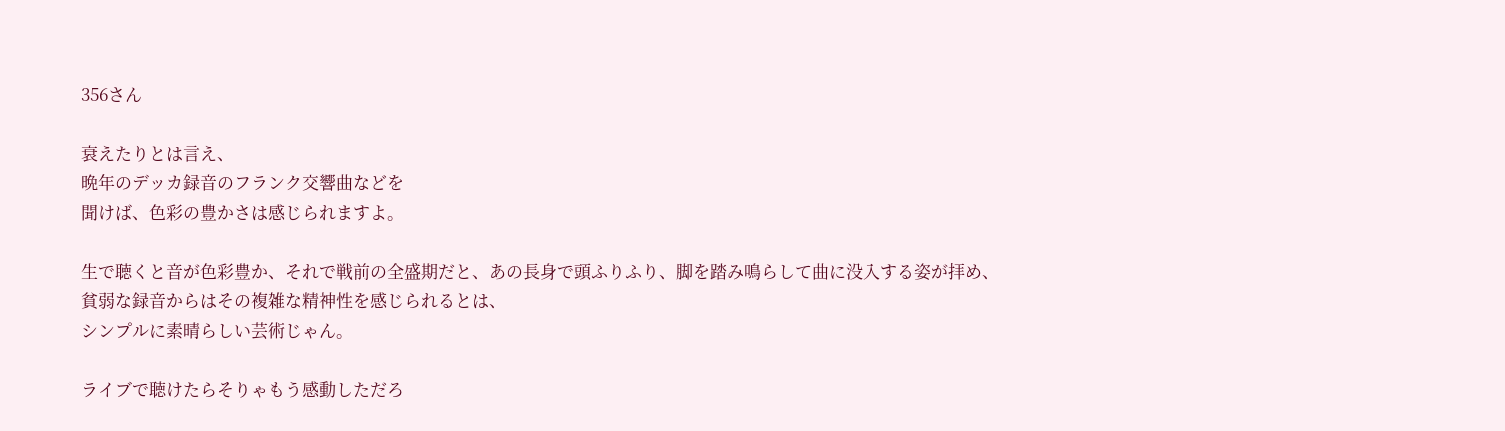356さん

衰えたりとは言え、
晩年のデッカ録音のフランク交響曲などを
聞けば、色彩の豊かさは感じられますよ。

生で聴くと音が色彩豊か、それで戦前の全盛期だと、あの長身で頭ふりふり、脚を踏み鳴らして曲に没入する姿が拝め、
貧弱な録音からはその複雑な精神性を感じられるとは、
シンプルに素晴らしい芸術じゃん。

ライブで聴けたらそりゃもう感動しただろ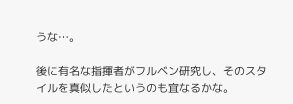うな…。

後に有名な指揮者がフルベン研究し、そのスタイルを真似したというのも宜なるかな。